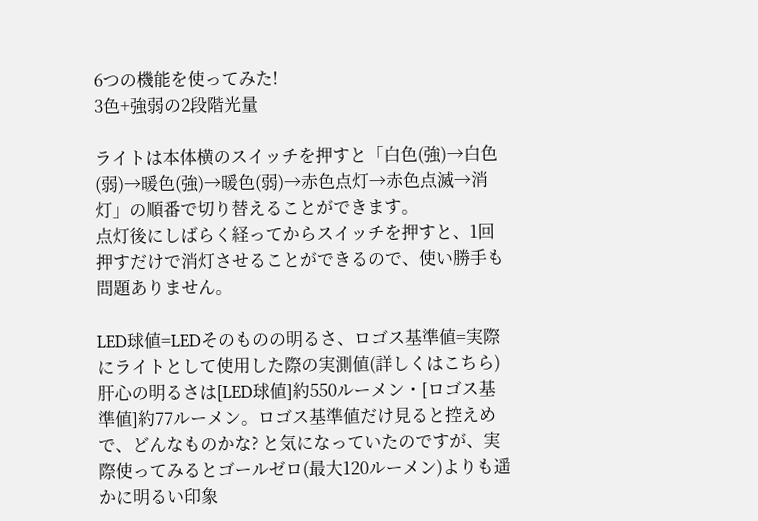6つの機能を使ってみた!
3色+強弱の2段階光量

ライトは本体横のスイッチを押すと「白色(強)→白色(弱)→暖色(強)→暖色(弱)→赤色点灯→赤色点滅→消灯」の順番で切り替えることができます。
点灯後にしばらく経ってからスイッチを押すと、1回押すだけで消灯させることができるので、使い勝手も問題ありません。

LED球値=LEDそのものの明るさ、ロゴス基準値=実際にライトとして使用した際の実測値(詳しくはこちら)
肝心の明るさは[LED球値]約550ルーメン・[ロゴス基準値]約77ルーメン。ロゴス基準値だけ見ると控えめで、どんなものかな? と気になっていたのですが、実際使ってみるとゴールゼロ(最大120ルーメン)よりも遥かに明るい印象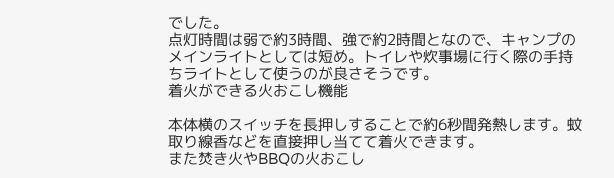でした。
点灯時間は弱で約3時間、強で約2時間となので、キャンプのメインライトとしては短め。トイレや炊事場に行く際の手持ちライトとして使うのが良さそうです。
着火ができる火おこし機能

本体横のスイッチを長押しすることで約6秒間発熱します。蚊取り線香などを直接押し当てて着火できます。
また焚き火やBBQの火おこし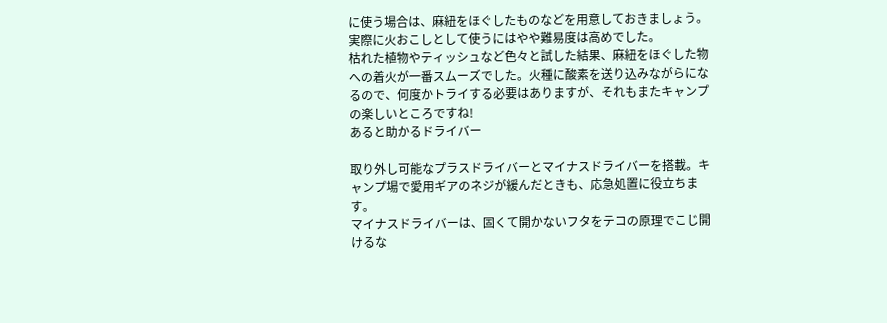に使う場合は、麻紐をほぐしたものなどを用意しておきましょう。実際に火おこしとして使うにはやや難易度は高めでした。
枯れた植物やティッシュなど色々と試した結果、麻紐をほぐした物への着火が一番スムーズでした。火種に酸素を送り込みながらになるので、何度かトライする必要はありますが、それもまたキャンプの楽しいところですね!
あると助かるドライバー

取り外し可能なプラスドライバーとマイナスドライバーを搭載。キャンプ場で愛用ギアのネジが緩んだときも、応急処置に役立ちます。
マイナスドライバーは、固くて開かないフタをテコの原理でこじ開けるな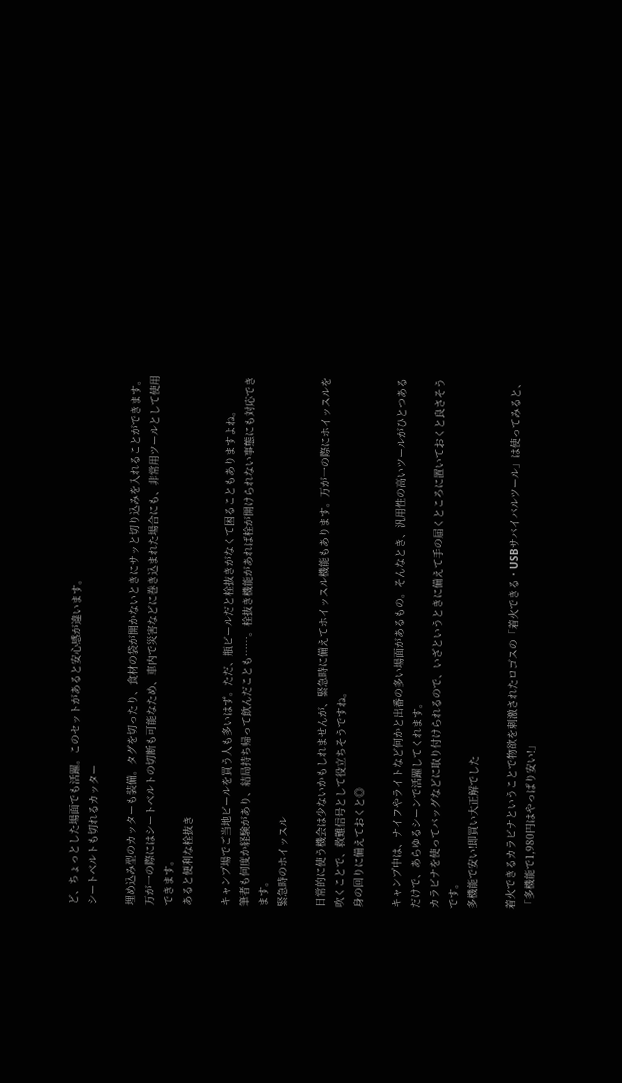ど、ちょっとした場面でも活躍。このセットがあると安心感が違います。
シートベルトも切れるカッター

埋め込み型のカッターも装備。タグを切ったり、食材の袋が開かないときにサッと切り込みを入れることができます。
万が一の際にはシートベルトの切断も可能なため、車内で災害などに巻き込まれた場合にも、非常用ツールとして使用できます。
あると便利な栓抜き

キャンプ場でご当地ビールを買う人も多いはず。ただ、瓶ビールだと栓抜きがなくて困ることもありますよね。
筆者も何度か経験があり、結局持ち帰って飲んだことも……。栓抜き機能があれば栓が開けられない事態にも対応できます。
緊急時のホイッスル

日常的に使う機会は少ないかもしれませんが、緊急時に備えてホイッスル機能もあります。万が一の際にホイッスルを吹くことで、救難信号として役立ちそうですね。
身の回りに備えておくと◎

キャンプ中は、ナイフやライトなど何かと出番の多い場面があるもの。そんなとき、汎用性の高いツールがひとつあるだけで、あらゆるシーンで活躍してくれます。
カラビナを使ってバッグなどに取り付けられるので、いざというときに備えて手の届くところに置いておくと良さそうです。
多機能で安い!即買い大正解でした

着火できるカラビナということで物欲を刺激されたロゴスの「着火できる・USBサバイバルツール」は使ってみると、「多機能で1,980円はやっぱり安い!」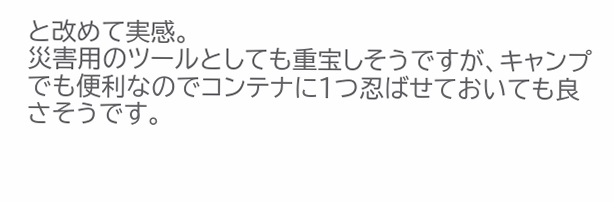と改めて実感。
災害用のツールとしても重宝しそうですが、キャンプでも便利なのでコンテナに1つ忍ばせておいても良さそうです。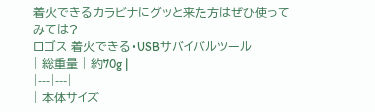着火できるカラビナにグッと来た方はぜひ使ってみては?
ロゴス 着火できる・USBサバイバルツール
| 総重量 | 約70g |
|---|---|
| 本体サイズ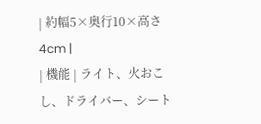| 約幅5×奥行10×高さ4cm |
| 機能 | ライト、火おこし、ドライバー、シート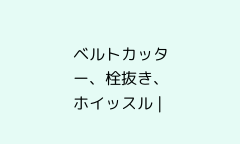ベルトカッター、栓抜き、ホイッスル |